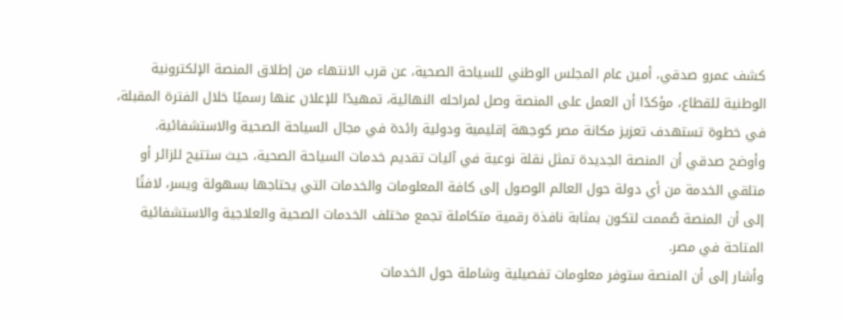كشف عمرو صدقي، أمين عام المجلس الوطني للسياحة الصحية، عن قرب الانتهاء من إطلاق المنصة الإلكترونية الوطنية للقطاع، مؤكدًا أن العمل على المنصة وصل لمراحله النهائية، تمهيدًا للإعلان عنها رسميًا خلال الفترة المقبلة، في خطوة تستهدف تعزيز مكانة مصر كوجهة إقليمية ودولية رائدة في مجال السياحة الصحية والاستشفائية.
وأوضح صدقي أن المنصة الجديدة تمثل نقلة نوعية في آليات تقديم خدمات السياحة الصحية، حيث ستتيح للزائر أو متلقي الخدمة من أي دولة حول العالم الوصول إلى كافة المعلومات والخدمات التي يحتاجها بسهولة ويسر، لافتًا إلى أن المنصة صُممت لتكون بمثابة نافذة رقمية متكاملة تجمع مختلف الخدمات الصحية والعلاجية والاستشفائية المتاحة في مصر.
وأشار إلى أن المنصة ستوفر معلومات تفصيلية وشاملة حول الخدمات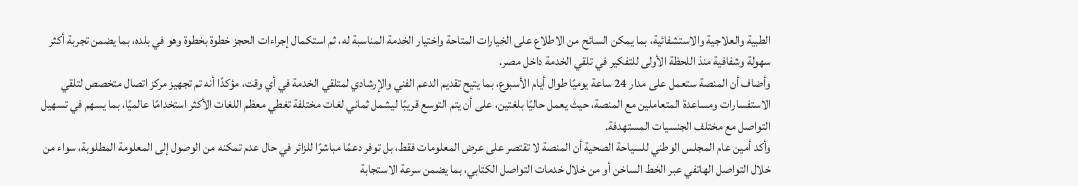الطبية والعلاجية والاستشفائية، بما يمكن السائح من الاطلاع على الخيارات المتاحة واختيار الخدمة المناسبة له، ثم استكمال إجراءات الحجز خطوة بخطوة وهو في بلده، بما يضمن تجربة أكثر سهولة وشفافية منذ اللحظة الأولى للتفكير في تلقي الخدمة داخل مصر.
وأضاف أن المنصة ستعمل على مدار 24 ساعة يوميًا طوال أيام الأسبوع، بما يتيح تقديم الدعم الفني والإرشادي لمتلقي الخدمة في أي وقت، مؤكدًا أنه تم تجهيز مركز اتصال متخصص لتلقي الاستفسارات ومساعدة المتعاملين مع المنصة، حيث يعمل حاليًا بلغتين، على أن يتم التوسع قريبًا ليشمل ثماني لغات مختلفة تغطي معظم اللغات الأكثر استخدامًا عالميًا، بما يسهم في تسهيل التواصل مع مختلف الجنسيات المستهدفة.
وأكد أمين عام المجلس الوطني للسياحة الصحية أن المنصة لا تقتصر على عرض المعلومات فقط، بل توفر دعمًا مباشرًا للزائر في حال عدم تمكنه من الوصول إلى المعلومة المطلوبة، سواء من خلال التواصل الهاتفي عبر الخط الساخن أو من خلال خدمات التواصل الكتابي، بما يضمن سرعة الاستجابة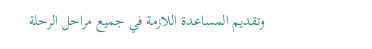وتقديم المساعدة اللازمة في جميع مراحل الرحلة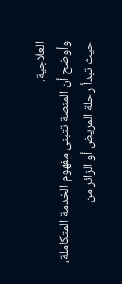العلاجية.
وأوضح أن المنصة تتبنى مفهوم الخدمة المتكاملة، حيث تبدأ رحلة المريض أو الزائر من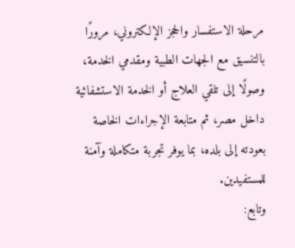مرحلة الاستفسار والحجز الإلكتروني، مرورًا بالتنسيق مع الجهات الطبية ومقدمي الخدمة، وصولًا إلى تلقي العلاج أو الخدمة الاستشفائية داخل مصر، ثم متابعة الإجراءات الخاصة بعودته إلى بلده، بما يوفر تجربة متكاملة وآمنة للمستفيدين.
وتابع: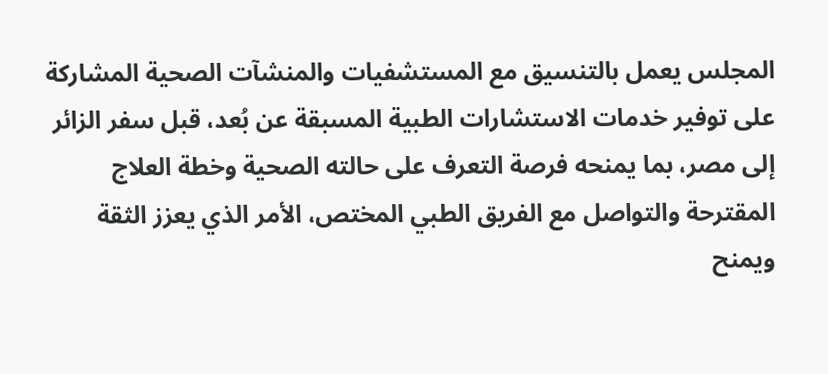المجلس يعمل بالتنسيق مع المستشفيات والمنشآت الصحية المشاركة على توفير خدمات الاستشارات الطبية المسبقة عن بُعد، قبل سفر الزائر إلى مصر، بما يمنحه فرصة التعرف على حالته الصحية وخطة العلاج المقترحة والتواصل مع الفريق الطبي المختص، الأمر الذي يعزز الثقة ويمنح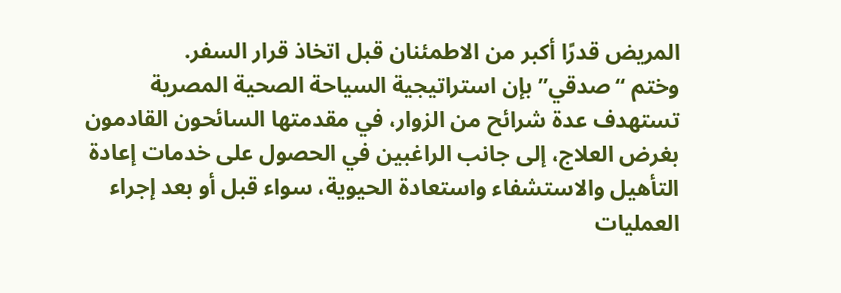المريض قدرًا أكبر من الاطمئنان قبل اتخاذ قرار السفر.
وختم “صدقي” بإن استراتيجية السياحة الصحية المصرية تستهدف عدة شرائح من الزوار، في مقدمتها السائحون القادمون بغرض العلاج، إلى جانب الراغبين في الحصول على خدمات إعادة التأهيل والاستشفاء واستعادة الحيوية، سواء قبل أو بعد إجراء العمليات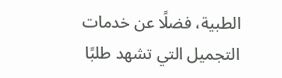الطبية، فضلًا عن خدمات التجميل التي تشهد طلبًا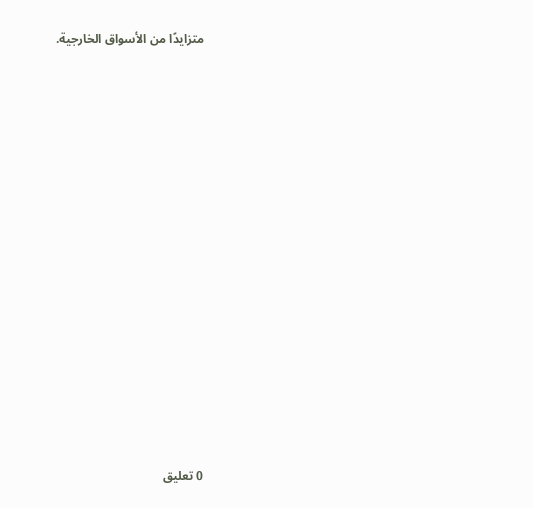متزايدًا من الأسواق الخارجية.


















0 تعليق